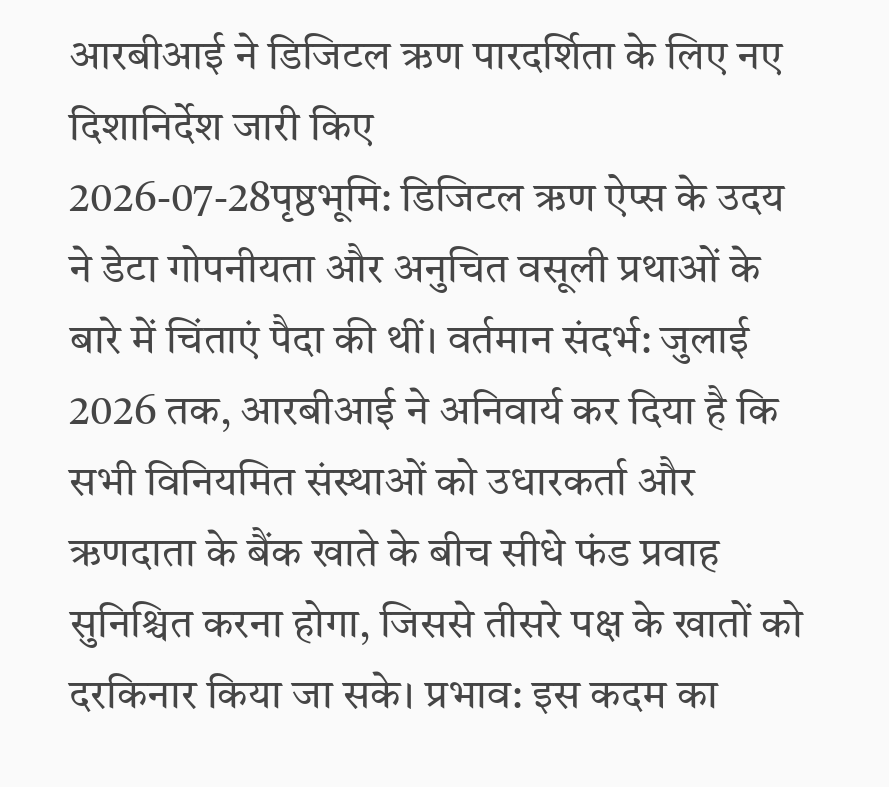आरबीआई ने डिजिटल ऋण पारदर्शिता के लिए नए दिशानिर्देश जारी किए
2026-07-28पृष्ठभूमि: डिजिटल ऋण ऐप्स के उदय ने डेटा गोपनीयता और अनुचित वसूली प्रथाओं के बारे में चिंताएं पैदा की थीं। वर्तमान संदर्भ: जुलाई 2026 तक, आरबीआई ने अनिवार्य कर दिया है कि सभी विनियमित संस्थाओं को उधारकर्ता और ऋणदाता के बैंक खाते के बीच सीधे फंड प्रवाह सुनिश्चित करना होगा, जिससे तीसरे पक्ष के खातों को दरकिनार किया जा सके। प्रभाव: इस कदम का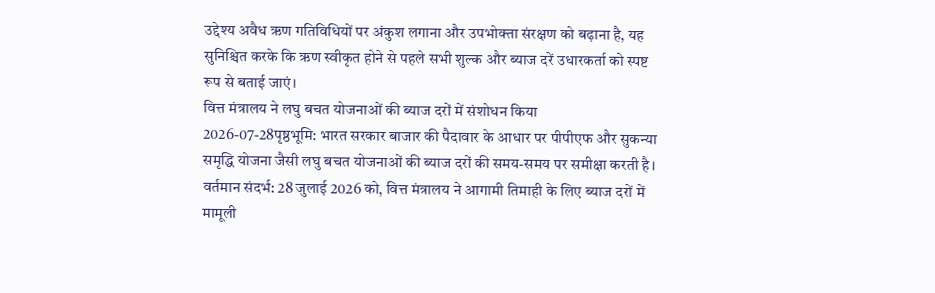उद्देश्य अवैध ऋण गतिविधियों पर अंकुश लगाना और उपभोक्ता संरक्षण को बढ़ाना है, यह सुनिश्चित करके कि ऋण स्वीकृत होने से पहले सभी शुल्क और ब्याज दरें उधारकर्ता को स्पष्ट रूप से बताई जाएं।
वित्त मंत्रालय ने लघु बचत योजनाओं की ब्याज दरों में संशोधन किया
2026-07-28पृष्ठभूमि: भारत सरकार बाजार की पैदावार के आधार पर पीपीएफ और सुकन्या समृद्धि योजना जैसी लघु बचत योजनाओं की ब्याज दरों की समय-समय पर समीक्षा करती है। वर्तमान संदर्भ: 28 जुलाई 2026 को, वित्त मंत्रालय ने आगामी तिमाही के लिए ब्याज दरों में मामूली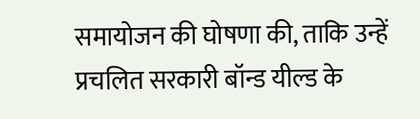समायोजन की घोषणा की, ताकि उन्हें प्रचलित सरकारी बॉन्ड यील्ड के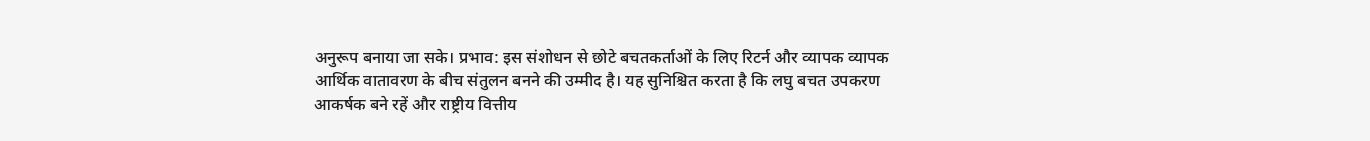अनुरूप बनाया जा सके। प्रभाव: इस संशोधन से छोटे बचतकर्ताओं के लिए रिटर्न और व्यापक व्यापक आर्थिक वातावरण के बीच संतुलन बनने की उम्मीद है। यह सुनिश्चित करता है कि लघु बचत उपकरण आकर्षक बने रहें और राष्ट्रीय वित्तीय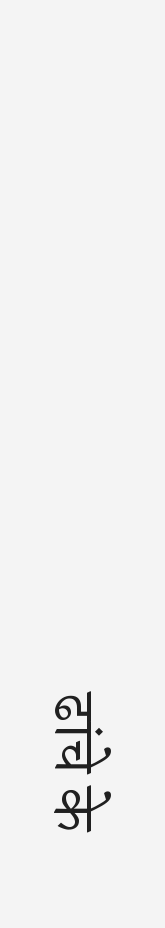ढांचे के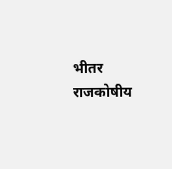भीतर राजकोषीय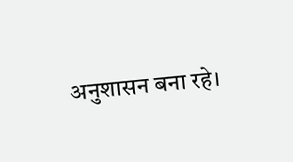अनुशासन बना रहे।